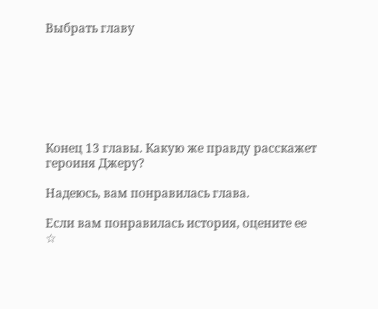Выбрать главу







Конец 13 главы. Какую же правду расскажет героиня Джеру?

Надеюсь, вам понравилась глава.

Если вам понравилась история, оцените ее ☆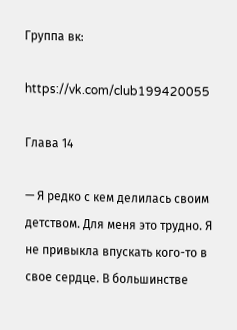Группа вк:

https://vk.com/club199420055

Глава 14

— Я редко с кем делилась своим детством. Для меня это трудно. Я не привыкла впускать кого-то в свое сердце. В большинстве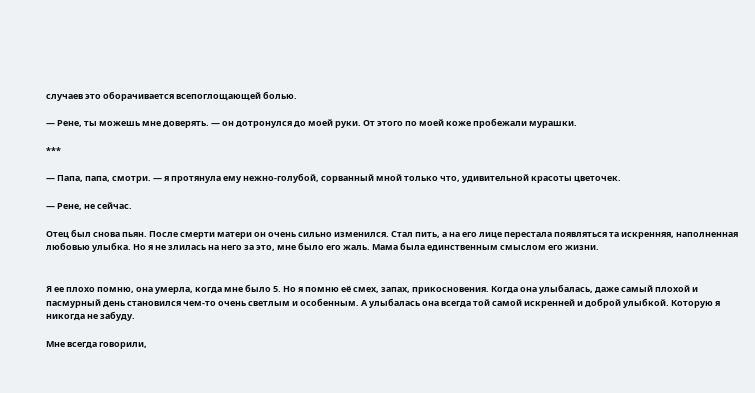случаев это оборачивается всепоглощающей болью.

— Рене, ты можешь мне доверять. — он дотронулся до моей руки. От этого по моей коже пробежали мурашки.

***

— Папа, папа, смотри. — я протянула ему нежно-голубой, сорванный мной только что, удивительной красоты цветочек.

— Рене, не сейчас.

Отец был снова пьян. После смерти матери он очень сильно изменился. Стал пить, а на его лице перестала появляться та искренняя, наполненная любовью улыбка. Но я не злилась на него за это, мне было его жаль. Мама была единственным смыслом его жизни.


Я ее плохо помню, она умерла, когда мне было 5. Но я помню её смех, запах, прикосновения. Когда она улыбалась, даже самый плохой и пасмурный день становился чем-то очень светлым и особенным. А улыбалась она всегда той самой искренней и доброй улыбкой. Которую я никогда не забуду.

Мне всегда говорили,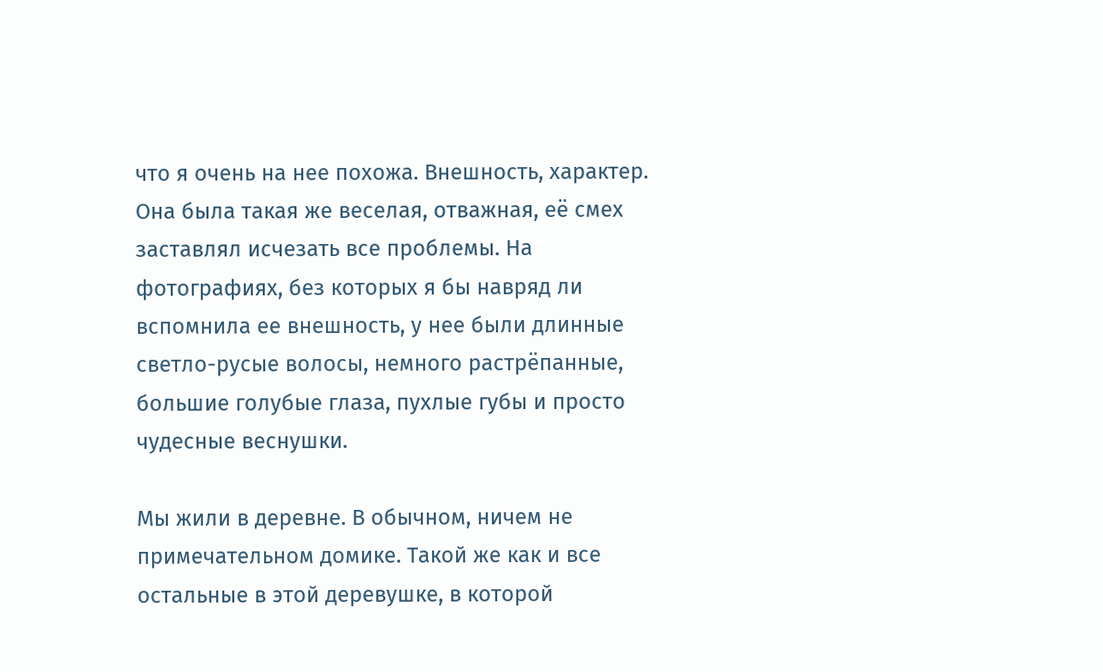что я очень на нее похожа. Внешность, характер. Она была такая же веселая, отважная, её смех заставлял исчезать все проблемы. На фотографиях, без которых я бы навряд ли вспомнила ее внешность, у нее были длинные светло-русые волосы, немного растрёпанные, большие голубые глаза, пухлые губы и просто чудесные веснушки.

Мы жили в деревне. В обычном, ничем не примечательном домике. Такой же как и все остальные в этой деревушке, в которой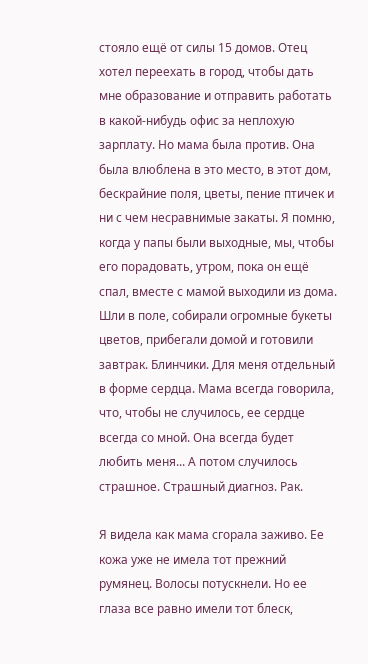стояло ещё от силы 15 домов. Отец хотел переехать в город, чтобы дать мне образование и отправить работать в какой-нибудь офис за неплохую зарплату. Но мама была против. Она была влюблена в это место, в этот дом, бескрайние поля, цветы, пение птичек и ни с чем несравнимые закаты. Я помню, когда у папы были выходные, мы, чтобы его порадовать, утром, пока он ещё спал, вместе с мамой выходили из дома. Шли в поле, собирали огромные букеты цветов, прибегали домой и готовили завтрак. Блинчики. Для меня отдельный в форме сердца. Мама всегда говорила, что, чтобы не случилось, ее сердце всегда со мной. Она всегда будет любить меня... А потом случилось страшное. Страшный диагноз. Рак.

Я видела как мама сгорала заживо. Ее кожа уже не имела тот прежний румянец. Волосы потускнели. Но ее глаза все равно имели тот блеск,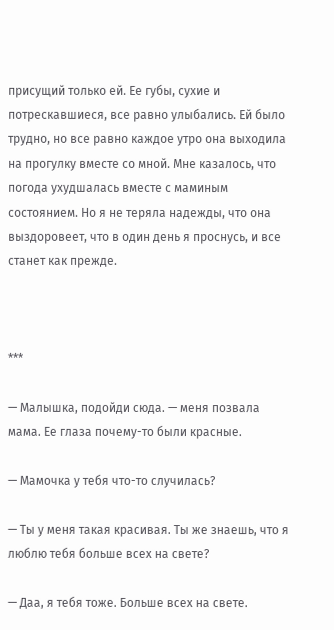присущий только ей. Ее губы, сухие и потрескавшиеся, все равно улыбались. Ей было трудно, но все равно каждое утро она выходила на прогулку вместе со мной. Мне казалось, что погода ухудшалась вместе с маминым состоянием. Но я не теряла надежды, что она выздоровеет, что в один день я проснусь, и все станет как прежде.



***

— Малышка, подойди сюда. — меня позвала мама. Ее глаза почему-то были красные.

— Мамочка у тебя что-то случилась?

— Ты у меня такая красивая. Ты же знаешь, что я люблю тебя больше всех на свете?

— Даа, я тебя тоже. Больше всех на свете.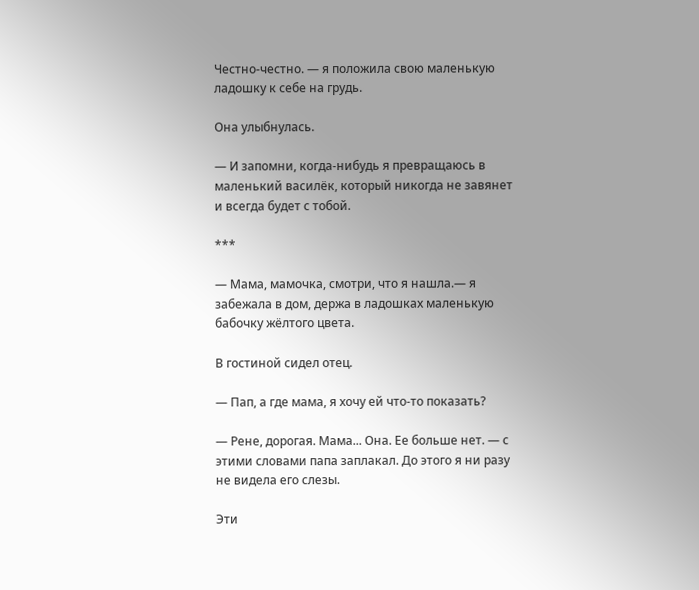Честно-честно. — я положила свою маленькую ладошку к себе на грудь.

Она улыбнулась.

— И запомни, когда-нибудь я превращаюсь в маленький василёк, который никогда не завянет и всегда будет с тобой.

***

— Мама, мамочка, смотри, что я нашла.— я забежала в дом, держа в ладошках маленькую бабочку жёлтого цвета.

В гостиной сидел отец.

— Пап, а где мама, я хочу ей что-то показать?

— Рене, дорогая. Мама... Она. Ее больше нет. — с этими словами папа заплакал. До этого я ни разу не видела его слезы.

Эти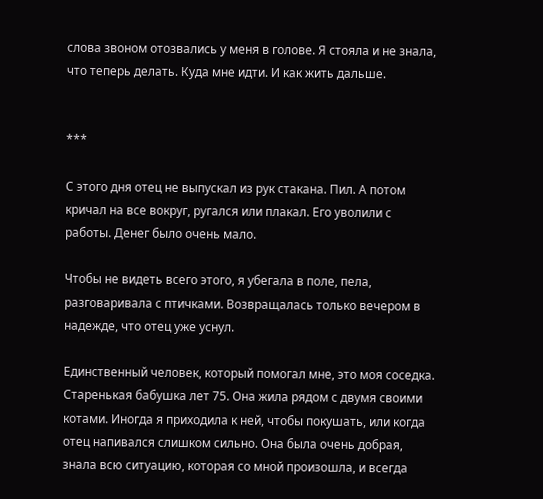слова звоном отозвались у меня в голове. Я стояла и не знала, что теперь делать. Куда мне идти. И как жить дальше.


***

С этого дня отец не выпускал из рук стакана. Пил. А потом кричал на все вокруг, ругался или плакал. Его уволили с работы. Денег было очень мало.

Чтобы не видеть всего этого, я убегала в поле, пела, разговаривала с птичками. Возвращалась только вечером в надежде, что отец уже уснул.

Единственный человек, который помогал мне, это моя соседка. Старенькая бабушка лет 75. Она жила рядом с двумя своими котами. Иногда я приходила к ней, чтобы покушать, или когда отец напивался слишком сильно. Она была очень добрая, знала всю ситуацию, которая со мной произошла, и всегда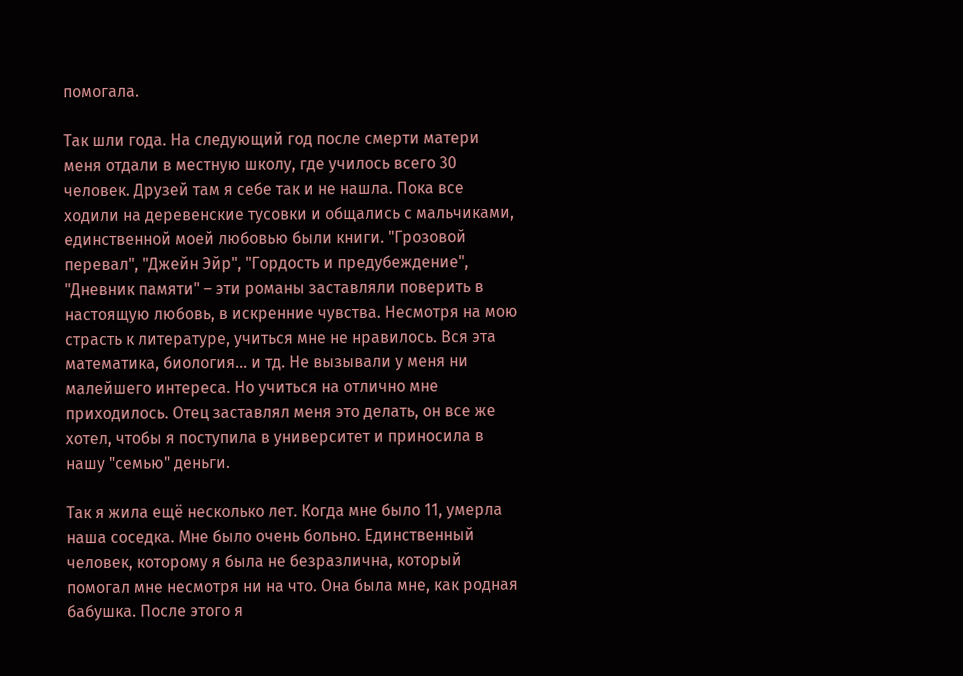помогала.

Так шли года. На следующий год после смерти матери меня отдали в местную школу, где училось всего 30 человек. Друзей там я себе так и не нашла. Пока все ходили на деревенские тусовки и общались с мальчиками, единственной моей любовью были книги. "Грозовой перевал", "Джейн Эйр", "Гордость и предубеждение", "Дневник памяти" – эти романы заставляли поверить в настоящую любовь, в искренние чувства. Несмотря на мою страсть к литературе, учиться мне не нравилось. Вся эта математика, биология... и тд. Не вызывали у меня ни малейшего интереса. Но учиться на отлично мне приходилось. Отец заставлял меня это делать, он все же хотел, чтобы я поступила в университет и приносила в нашу "семью" деньги.

Так я жила ещё несколько лет. Когда мне было 11, умерла наша соседка. Мне было очень больно. Единственный человек, которому я была не безразлична, который помогал мне несмотря ни на что. Она была мне, как родная бабушка. После этого я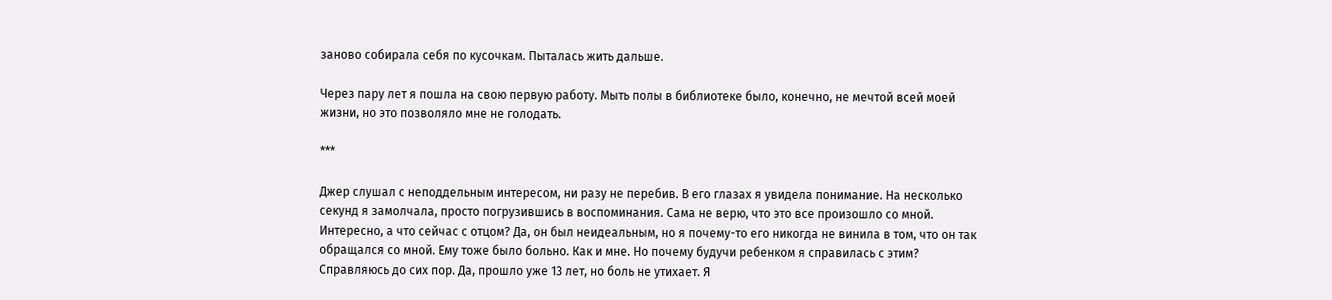заново собирала себя по кусочкам. Пыталась жить дальше.

Через пару лет я пошла на свою первую работу. Мыть полы в библиотеке было, конечно, не мечтой всей моей жизни, но это позволяло мне не голодать.

***

Джер слушал с неподдельным интересом, ни разу не перебив. В его глазах я увидела понимание. На несколько секунд я замолчала, просто погрузившись в воспоминания. Сама не верю, что это все произошло со мной. Интересно, а что сейчас с отцом? Да, он был неидеальным, но я почему-то его никогда не винила в том, что он так обращался со мной. Ему тоже было больно. Как и мне. Но почему будучи ребенком я справилась с этим? Справляюсь до сих пор. Да, прошло уже 13 лет, но боль не утихает. Я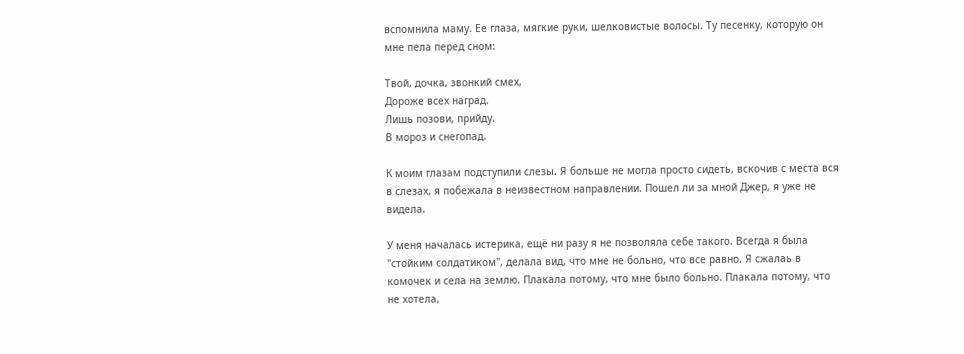вспомнила маму. Ее глаза, мягкие руки, шелковистые волосы. Ту песенку, которую он мне пела перед сном:

Твой, дочка, звонкий смех,
Дороже всех наград.
Лишь позови, прийду.
В мороз и снегопад.

К моим глазам подступили слезы. Я больше не могла просто сидеть, вскочив с места вся в слезах, я побежала в неизвестном направлении. Пошел ли за мной Джер, я уже не видела.

У меня началась истерика, ещё ни разу я не позволяла себе такого. Всегда я была "стойким солдатиком", делала вид, что мне не больно, что все равно. Я сжалаь в комочек и села на землю. Плакала потому, что мне было больно. Плакала потому, что не хотела,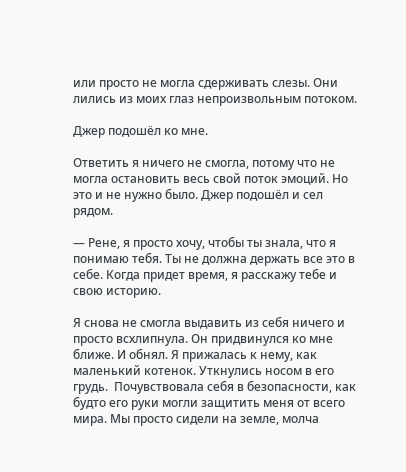или просто не могла сдерживать слезы. Они лились из моих глаз непроизвольным потоком.

Джер подошёл ко мне.

Ответить я ничего не смогла, потому что не могла остановить весь свой поток эмоций. Но это и не нужно было. Джер подошёл и сел рядом.

— Рене, я просто хочу, чтобы ты знала, что я понимаю тебя. Ты не должна держать все это в себе. Когда придет время, я расскажу тебе и свою историю.

Я снова не смогла выдавить из себя ничего и просто всхлипнула. Он придвинулся ко мне ближе. И обнял. Я прижалась к нему, как маленький котенок. Уткнулись носом в его грудь.  Почувствовала себя в безопасности, как будто его руки могли защитить меня от всего мира. Мы просто сидели на земле, молча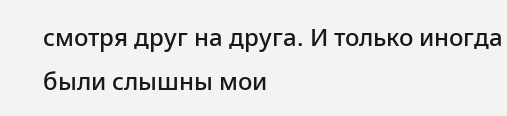смотря друг на друга. И только иногда были слышны мои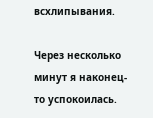всхлипывания.

Через несколько минут я наконец-то успокоилась.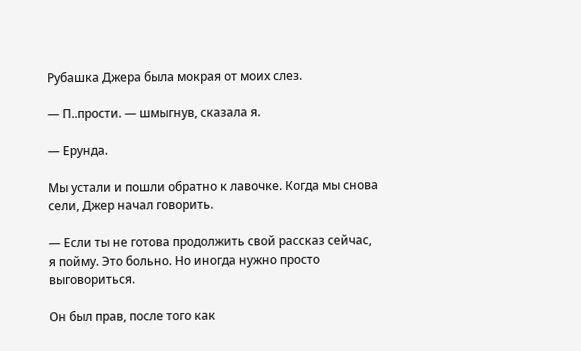Рубашка Джера была мокрая от моих слез.

— П..прости. — шмыгнув, сказала я.

— Ерунда.

Мы устали и пошли обратно к лавочке. Когда мы снова сели, Джер начал говорить.

— Если ты не готова продолжить свой рассказ сейчас, я пойму. Это больно. Но иногда нужно просто выговориться.

Он был прав, после того как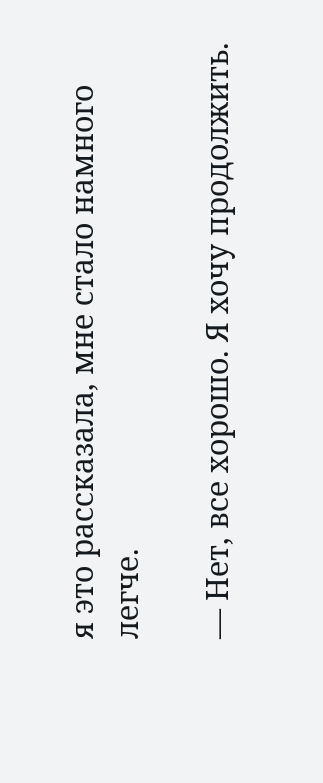я это рассказала, мне стало намного легче.

— Нет, все хорошо. Я хочу продолжить.